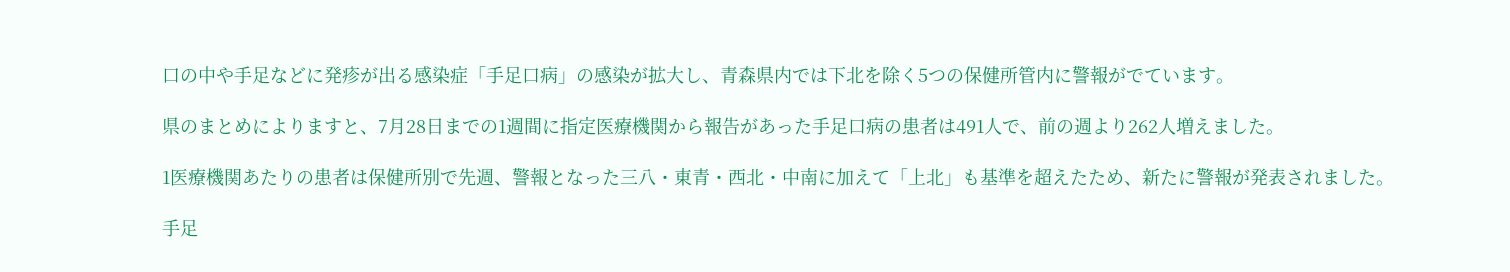口の中や手足などに発疹が出る感染症「手足口病」の感染が拡大し、青森県内では下北を除く5つの保健所管内に警報がでています。

県のまとめによりますと、7月28日までの1週間に指定医療機関から報告があった手足口病の患者は491人で、前の週より262人増えました。

1医療機関あたりの患者は保健所別で先週、警報となった三八・東青・西北・中南に加えて「上北」も基準を超えたため、新たに警報が発表されました。

手足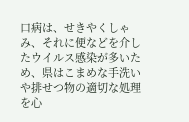口病は、せきやくしゃみ、それに便などを介したウイルス感染が多いため、県はこまめな手洗いや排せつ物の適切な処理を心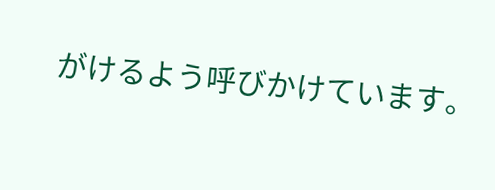がけるよう呼びかけています。